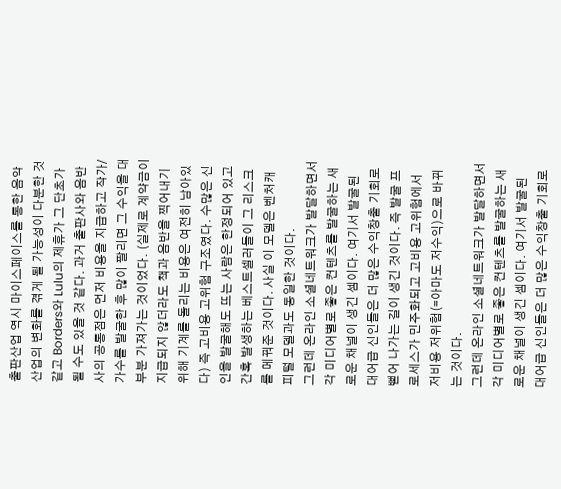출판산업 역시 마이스페이스를 통한 음악산업의 변화를 겪게 될 가능성이 다분한 것 같고 Borders와 Lulu의 제휴가 그 단초가 될 수도 있을 것 같다. 과거 출판사와 음반사의 공통점은 먼저 비용을 지급하고 작가/가수를 발굴한 후 많이 팔리면 그 수익을 대부분 가져가는 것이었다. (실제로 계약금이 지급되지 않더라도 책과 음반을 찍어내기 위해 기계를 돌리는 비용은 여전히 남아있다) 즉 고비용 고위험 구조였다. 수많은 신인을 발굴해도 뜨는 사람은 한정되어 있고 간혹 발생하는 베스트셀러들이 그 리스크를 메꿔준 것이다. 사실 이 모델은 벤처캐피털 모델과도 동일한 것이다.
그런데 온라인 소셜네트워크가 발달하면서 각 미디어별로 좋은 컨텐츠를 발굴하는 새로운 채널이 생긴 셈이다. 여기서 발굴된 대어급 신인들은 더 많은 수익창출 기회로 뻗어 나가는 길이 생긴 것이다. 즉 발굴 프로세스가 민주화되고 고비용 고위험에서 저비용 저위험(=아마도 저수익)으로 바뀌는 것이다.
그런데 온라인 소셜네트워크가 발달하면서 각 미디어별로 좋은 컨텐츠를 발굴하는 새로운 채널이 생긴 셈이다. 여기서 발굴된 대어급 신인들은 더 많은 수익창출 기회로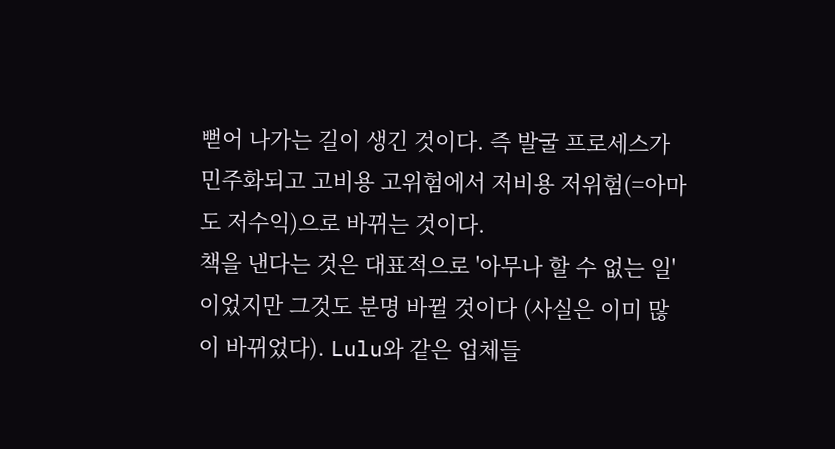뻗어 나가는 길이 생긴 것이다. 즉 발굴 프로세스가 민주화되고 고비용 고위험에서 저비용 저위험(=아마도 저수익)으로 바뀌는 것이다.
책을 낸다는 것은 대표적으로 '아무나 할 수 없는 일' 이었지만 그것도 분명 바뀔 것이다 (사실은 이미 많이 바뀌었다). Lulu와 같은 업체들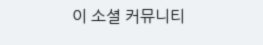이 소셜 커뮤니티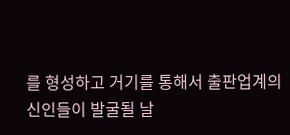를 형성하고 거기를 통해서 출판업계의 신인들이 발굴될 날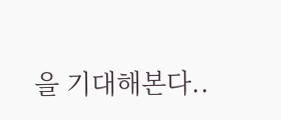을 기대해본다..